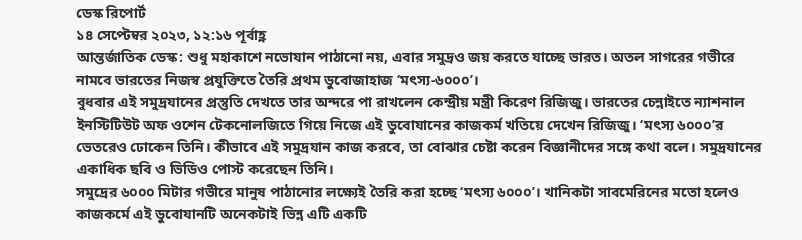ডেস্ক রিপোর্ট
১৪ সেপ্টেম্বর ২০২৩, ১২:১৬ পূর্বাহ্ণ
আন্তর্জাতিক ডেস্ক: শুধু মহাকাশে নভোযান পাঠানো নয়, এবার সমুদ্রও জয় করতে যাচ্ছে ভারত। অতল সাগরের গভীরে নামবে ভারতের নিজস্ব প্রযুক্তিতে তৈরি প্রথম ডুবোজাহাজ ‘মৎস্য-৬০০০’।
বুধবার এই সমুদ্রযানের প্রস্তুতি দেখতে তার অন্দরে পা রাখলেন কেন্দ্রীয় মন্ত্রী কিরেণ রিজিজু। ভারতের চেন্নাইতে ন্যাশনাল ইনস্টিটিউট অফ ওশেন টেকনোলজিতে গিয়ে নিজে এই ডুবোযানের কাজকর্ম খতিয়ে দেখেন রিজিজু। ‘মৎস্য ৬০০০’র ভেতরেও ঢোকেন তিনি। কীভাবে এই সমুদ্রযান কাজ করবে, তা বোঝার চেষ্টা করেন বিজ্ঞানীদের সঙ্গে কথা বলে। সমুদ্রযানের একাধিক ছবি ও ভিডিও পোস্ট করেছেন তিনি।
সমুদ্রের ৬০০০ মিটার গভীরে মানুষ পাঠানোর লক্ষ্যেই তৈরি করা হচ্ছে ‘মৎস্য ৬০০০’। খানিকটা সাবমেরিনের মতো হলেও কাজকর্মে এই ডুবোযানটি অনেকটাই ভিন্ন এটি একটি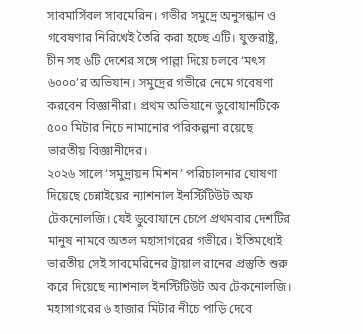সাবমার্সিবল সাবমেরিন। গভীর সমুদ্রে অনুসন্ধান ও গবেষণার নিরিখেই তৈরি করা হচ্ছে এটি। যুক্তরাষ্ট্র, চীন সহ ৬টি দেশের সঙ্গে পাল্লা দিয়ে চলবে ‘মৎস ৬০০০’র অভিযান। সমুদ্রের গভীরে নেমে গবেষণা করবেন বিজ্ঞানীরা। প্রথম অভিযানে ডুবোযানটিকে ৫০০ মিটার নিচে নামানোর পরিকল্পনা রয়েছে ভারতীয় বিজ্ঞানীদের।
২০২৬ সালে ‘সমুদ্রায়ন মিশন’ পরিচালনার ঘোষণা দিয়েছে চেন্নাইয়ের ন্যাশনাল ইনস্টিটিউট অফ টেকনোলজি। যেই ডুবোযানে চেপে প্রথমবার দেশটির মানুষ নামবে অতল মহাসাগরের গভীরে। ইতিমধ্যেই ভারতীয় সেই সাবমেরিনের ট্রায়াল রানের প্রস্তুতি শুরু করে দিয়েছে ন্যাশনাল ইনস্টিটিউট অব টেকনোলজি।
মহাসাগরের ৬ হাজার মিটার নীচে পাড়ি দেবে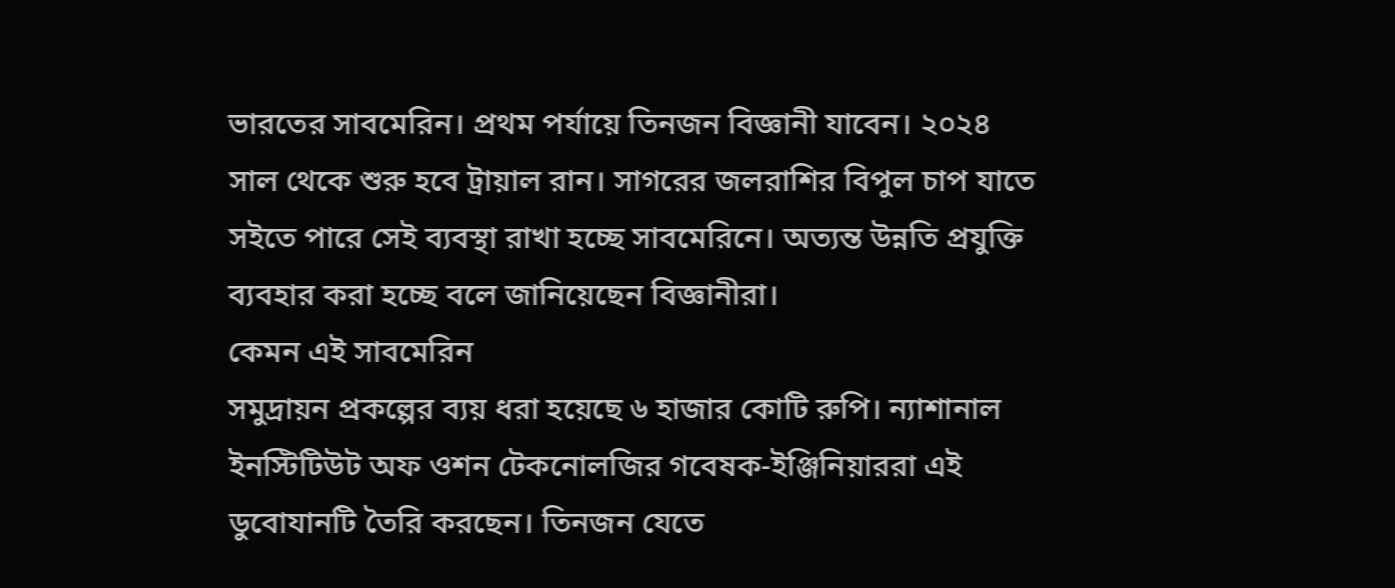ভারতের সাবমেরিন। প্রথম পর্যায়ে তিনজন বিজ্ঞানী যাবেন। ২০২৪ সাল থেকে শুরু হবে ট্রায়াল রান। সাগরের জলরাশির বিপুল চাপ যাতে সইতে পারে সেই ব্যবস্থা রাখা হচ্ছে সাবমেরিনে। অত্যন্ত উন্নতি প্রযুক্তি ব্যবহার করা হচ্ছে বলে জানিয়েছেন বিজ্ঞানীরা।
কেমন এই সাবমেরিন
সমুদ্রায়ন প্রকল্পের ব্যয় ধরা হয়েছে ৬ হাজার কোটি রুপি। ন্যাশানাল ইনস্টিটিউট অফ ওশন টেকনোলজির গবেষক-ইঞ্জিনিয়াররা এই ডুবোযানটি তৈরি করছেন। তিনজন যেতে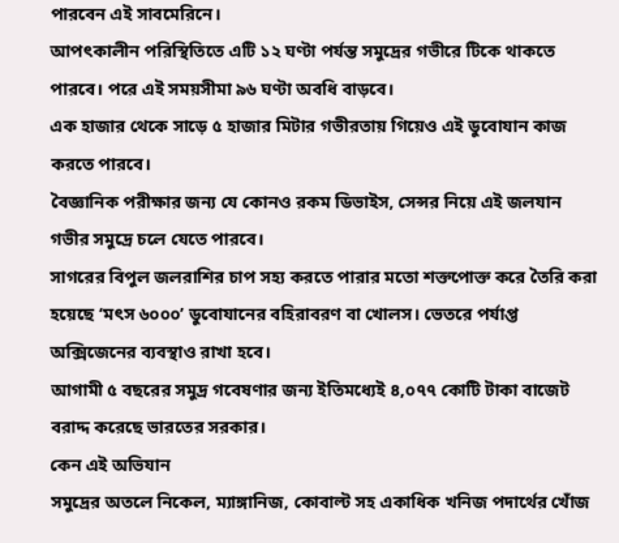পারবেন এই সাবমেরিনে।
আপৎকালীন পরিস্থিতিতে এটি ১২ ঘণ্টা পর্যন্ত সমুদ্রের গভীরে টিকে থাকতে পারবে। পরে এই সময়সীমা ৯৬ ঘণ্টা অবধি বাড়বে।
এক হাজার থেকে সাড়ে ৫ হাজার মিটার গভীরতায় গিয়েও এই ডুবোযান কাজ করতে পারবে।
বৈজ্ঞানিক পরীক্ষার জন্য যে কোনও রকম ডিভাইস, সেন্সর নিয়ে এই জলযান গভীর সমুদ্রে চলে যেতে পারবে।
সাগরের বিপুল জলরাশির চাপ সহ্য করতে পারার মতো শক্তপোক্ত করে তৈরি করা হয়েছে ‘মৎস ৬০০০’ ডুবোযানের বহিরাবরণ বা খোলস। ভেতরে পর্যাপ্ত অক্সিজেনের ব্যবস্থাও রাখা হবে।
আগামী ৫ বছরের সমুদ্র গবেষণার জন্য ইতিমধ্যেই ৪,০৭৭ কোটি টাকা বাজেট বরাদ্দ করেছে ভারতের সরকার।
কেন এই অভিযান
সমুদ্রের অতলে নিকেল, ম্যাঙ্গানিজ, কোবাল্ট সহ একাধিক খনিজ পদার্থের খোঁজ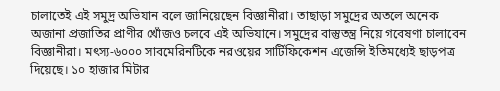চালাতেই এই সমুদ্র অভিযান বলে জানিয়েছেন বিজ্ঞানীরা। তাছাড়া সমুদ্রের অতলে অনেক অজানা প্রজাতির প্রাণীর খোঁজও চলবে এই অভিযানে। সমুদ্রের বাস্তুতন্ত্র নিয়ে গবেষণা চালাবেন বিজ্ঞানীরা। মৎস্য-৬০০০ সাবমেরিনটিকে নরওয়ের সার্টিফিকেশন এজেন্সি ইতিমধ্যেই ছাড়পত্র দিয়েছে। ১০ হাজার মিটার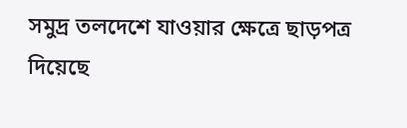সমুদ্র তলদেশে যাওয়ার ক্ষেত্রে ছাড়পত্র দিয়েছে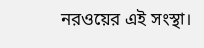নরওয়ের এই সংস্থা।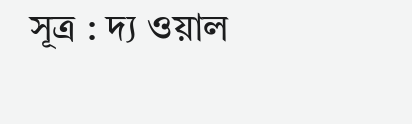সূত্র : দ্য ওয়াল